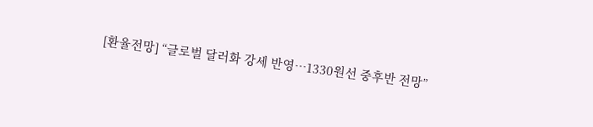[환율전망] “글로벌 달러화 강세 반영…1330원선 중후반 전망”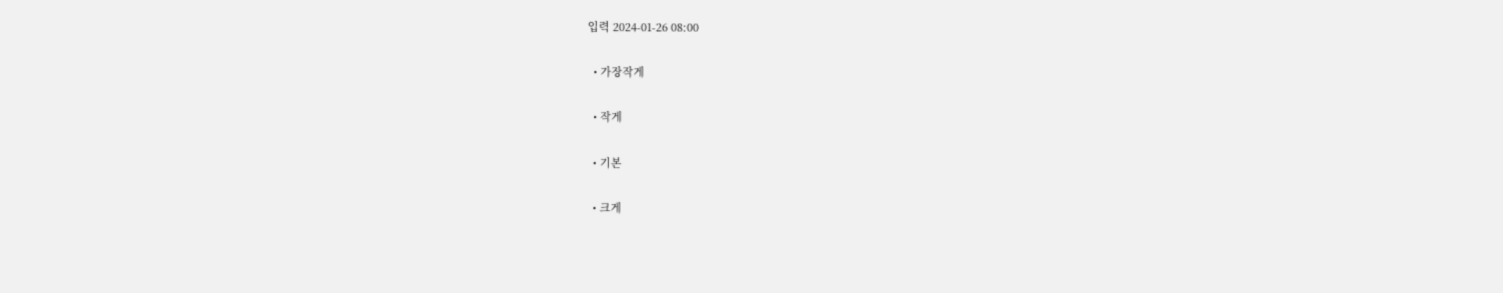입력 2024-01-26 08:00

  • 가장작게

  • 작게

  • 기본

  • 크게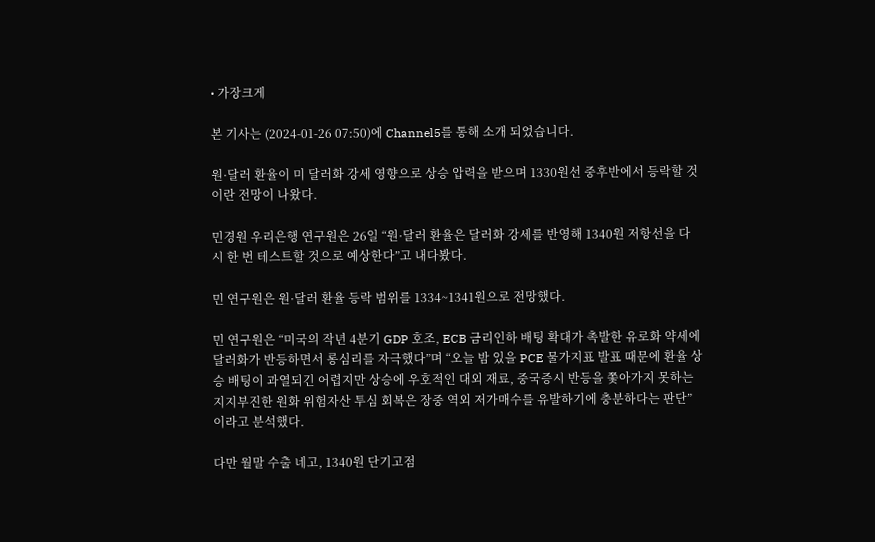• 가장크게

본 기사는 (2024-01-26 07:50)에 Channel5를 통해 소개 되었습니다.

원·달러 환율이 미 달러화 강세 영향으로 상승 압력을 받으며 1330원선 중후반에서 등락할 것이란 전망이 나왔다.

민경원 우리은행 연구원은 26일 “원·달러 환율은 달러화 강세를 반영해 1340원 저항선을 다시 한 번 테스트할 것으로 예상한다”고 내다봤다.

민 연구원은 원·달러 환율 등락 범위를 1334~1341원으로 전망했다.

민 연구원은 “미국의 작년 4분기 GDP 호조, ECB 금리인하 배팅 확대가 촉발한 유로화 약세에 달러화가 반등하면서 롱심리를 자극했다”며 “오늘 밤 있을 PCE 물가지표 발표 때문에 환율 상승 배팅이 과열되긴 어렵지만 상승에 우호적인 대외 재료, 중국증시 반등을 쫓아가지 못하는 지지부진한 원화 위험자산 투심 회복은 장중 역외 저가매수를 유발하기에 충분하다는 판단”이라고 분석했다.

다만 월말 수출 네고, 1340원 단기고점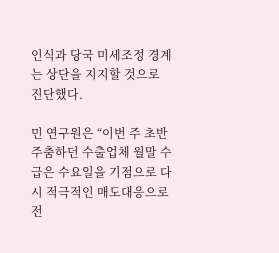인식과 당국 미세조정 경계는 상단을 지지할 것으로 진단했다.

민 연구원은 “이번 주 초반 주춤하던 수출업체 월말 수급은 수요일을 기점으로 다시 적극적인 매도대응으로 전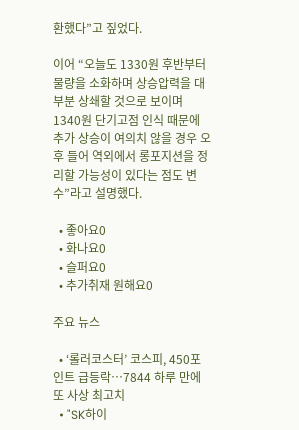환했다”고 짚었다.

이어 “오늘도 1330원 후반부터 물량을 소화하며 상승압력을 대부분 상쇄할 것으로 보이며 1340원 단기고점 인식 때문에 추가 상승이 여의치 않을 경우 오후 들어 역외에서 롱포지션을 정리할 가능성이 있다는 점도 변수”라고 설명했다.

  • 좋아요0
  • 화나요0
  • 슬퍼요0
  • 추가취재 원해요0

주요 뉴스

  • ‘롤러코스터’ 코스피, 450포인트 급등락…7844 하루 만에 또 사상 최고치
  • "SK하이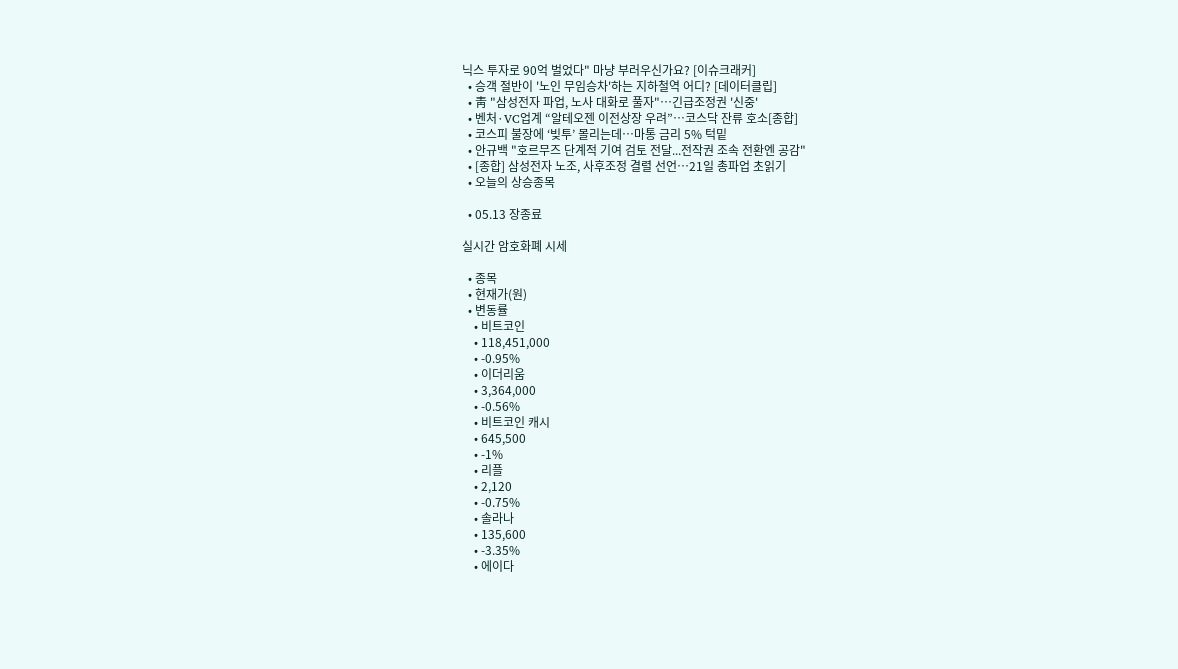닉스 투자로 90억 벌었다" 마냥 부러우신가요? [이슈크래커]
  • 승객 절반이 '노인 무임승차'하는 지하철역 어디? [데이터클립]
  • 靑 "삼성전자 파업, 노사 대화로 풀자"…긴급조정권 '신중'
  • 벤처·VC업계 “알테오젠 이전상장 우려”…코스닥 잔류 호소[종합]
  • 코스피 불장에 ‘빚투’ 몰리는데…마통 금리 5% 턱밑
  • 안규백 "호르무즈 단계적 기여 검토 전달...전작권 조속 전환엔 공감"
  • [종합] 삼성전자 노조, 사후조정 결렬 선언…21일 총파업 초읽기
  • 오늘의 상승종목

  • 05.13 장종료

실시간 암호화폐 시세

  • 종목
  • 현재가(원)
  • 변동률
    • 비트코인
    • 118,451,000
    • -0.95%
    • 이더리움
    • 3,364,000
    • -0.56%
    • 비트코인 캐시
    • 645,500
    • -1%
    • 리플
    • 2,120
    • -0.75%
    • 솔라나
    • 135,600
    • -3.35%
    • 에이다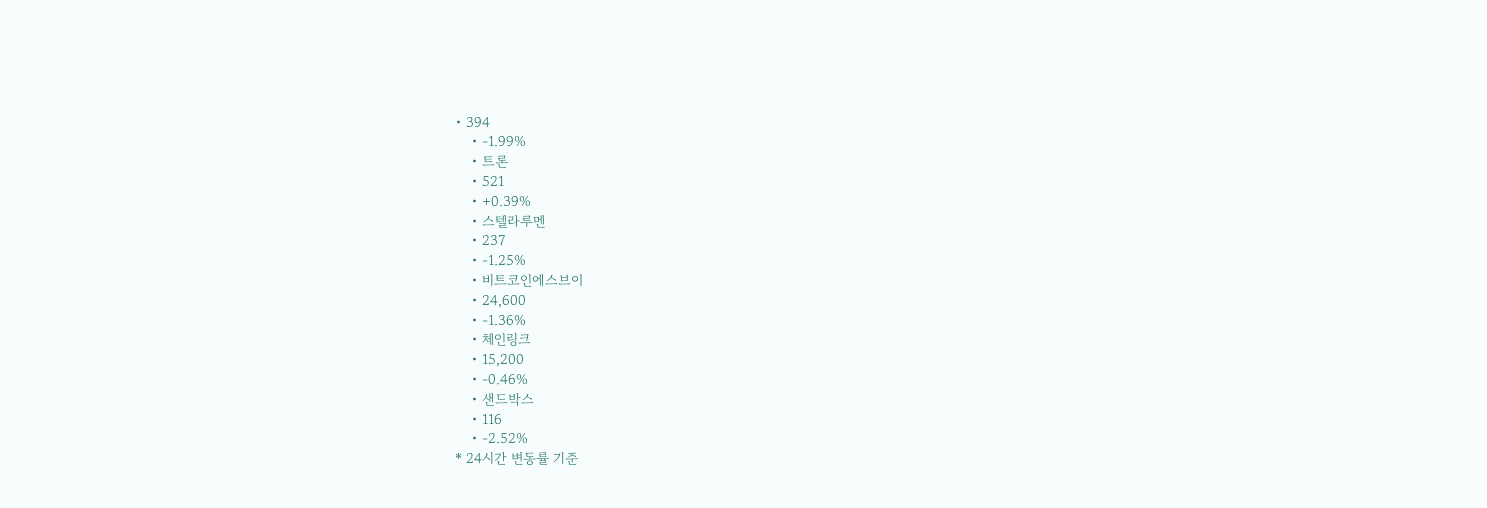• 394
    • -1.99%
    • 트론
    • 521
    • +0.39%
    • 스텔라루멘
    • 237
    • -1.25%
    • 비트코인에스브이
    • 24,600
    • -1.36%
    • 체인링크
    • 15,200
    • -0.46%
    • 샌드박스
    • 116
    • -2.52%
* 24시간 변동률 기준